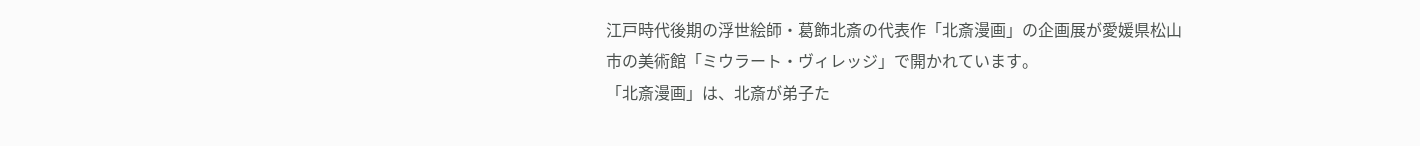江戸時代後期の浮世絵師・葛飾北斎の代表作「北斎漫画」の企画展が愛媛県松山市の美術館「ミウラート・ヴィレッジ」で開かれています。
「北斎漫画」は、北斎が弟子た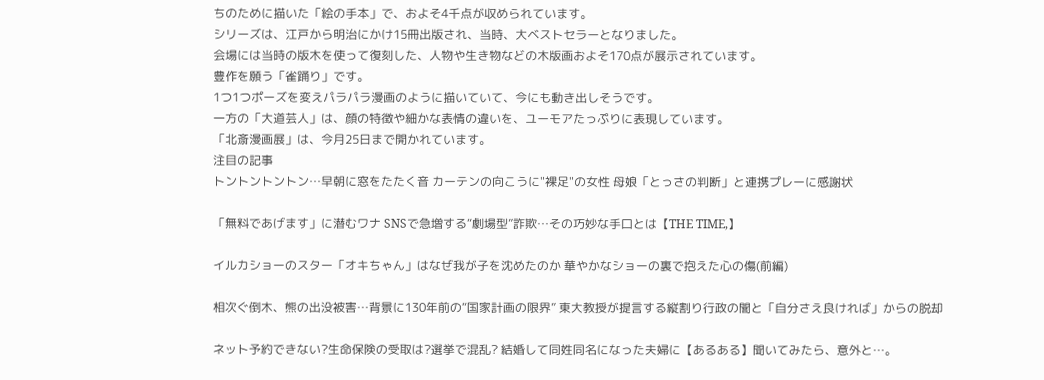ちのために描いた「絵の手本」で、およそ4千点が収められています。
シリーズは、江戸から明治にかけ15冊出版され、当時、大ベストセラーとなりました。
会場には当時の版木を使って復刻した、人物や生き物などの木版画およそ170点が展示されています。
豊作を願う「雀踊り」です。
1つ1つポーズを変えパラパラ漫画のように描いていて、今にも動き出しそうです。
一方の「大道芸人」は、顔の特徴や細かな表情の違いを、ユーモアたっぷりに表現しています。
「北斎漫画展」は、今月25日まで開かれています。
注目の記事
トントントントン…早朝に窓をたたく音 カーテンの向こうに"裸足"の女性 母娘「とっさの判断」と連携プレーに感謝状

「無料であげます」に潜むワナ SNSで急増する“劇場型”詐欺…その巧妙な手口とは【THE TIME,】

イルカショーのスター「オキちゃん」はなぜ我が子を沈めたのか 華やかなショーの裏で抱えた心の傷(前編)

相次ぐ倒木、熊の出没被害…背景に130年前の“国家計画の限界” 東大教授が提言する縦割り行政の闇と「自分さえ良ければ」からの脱却

ネット予約できない?生命保険の受取は?選挙で混乱? 結婚して同姓同名になった夫婦に【あるある】聞いてみたら、意外と…。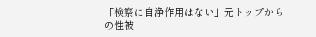「検察に自浄作用はない」元トップからの性被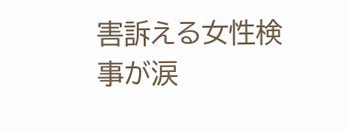害訴える女性検事が涙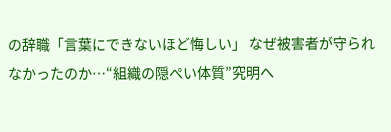の辞職「言葉にできないほど悔しい」 なぜ被害者が守られなかったのか…“組織の隠ぺい体質”究明へ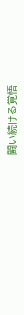闘い続ける覚悟